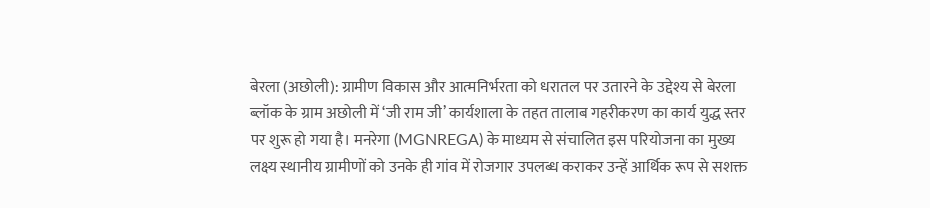बेरला (अछोली): ग्रामीण विकास और आत्मनिर्भरता को धरातल पर उतारने के उद्देश्य से बेरला ब्लॉक के ग्राम अछोली में ‘जी राम जी’ कार्यशाला के तहत तालाब गहरीकरण का कार्य युद्ध स्तर पर शुरू हो गया है। मनरेगा (MGNREGA) के माध्यम से संचालित इस परियोजना का मुख्य लक्ष्य स्थानीय ग्रामीणों को उनके ही गांव में रोजगार उपलब्ध कराकर उन्हें आर्थिक रूप से सशक्त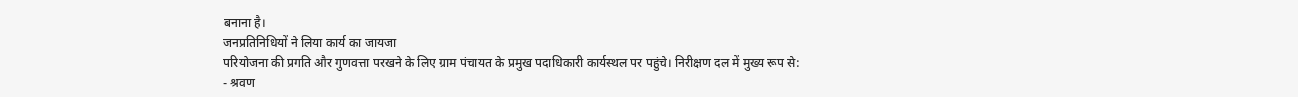बनाना है।
जनप्रतिनिधियों ने लिया कार्य का जायजा
परियोजना की प्रगति और गुणवत्ता परखने के लिए ग्राम पंचायत के प्रमुख पदाधिकारी कार्यस्थल पर पहुंचे। निरीक्षण दल में मुख्य रूप से:
- श्रवण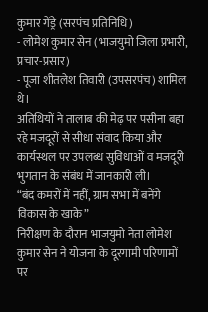कुमार गेंड्रे (सरपंच प्रतिनिधि)
- लोमेश कुमार सेन (भाजयुमो जिला प्रभारी, प्रचार-प्रसार)
- पूजा शीतलेश तिवारी (उपसरपंच) शामिल थे।
अतिथियों ने तालाब की मेढ़ पर पसीना बहा रहे मजदूरों से सीधा संवाद किया और कार्यस्थल पर उपलब्ध सुविधाओं व मजदूरी भुगतान के संबंध में जानकारी ली।
“बंद कमरों में नहीं, ग्राम सभा में बनेंगे विकास के खाके”
निरीक्षण के दौरान भाजयुमो नेता लोमेश कुमार सेन ने योजना के दूरगामी परिणामों पर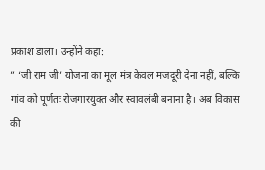प्रकाश डाला। उन्होंने कहा:
” ‘जी राम जी’ योजना का मूल मंत्र केवल मजदूरी देना नहीं, बल्कि गांव को पूर्णतः रोजगारयुक्त और स्वावलंबी बनाना है। अब विकास की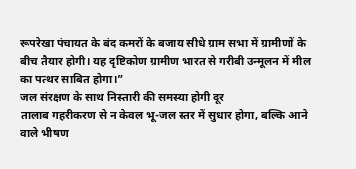रूपरेखा पंचायत के बंद कमरों के बजाय सीधे ग्राम सभा में ग्रामीणों के बीच तैयार होगी। यह दृष्टिकोण ग्रामीण भारत से गरीबी उन्मूलन में मील का पत्थर साबित होगा।”
जल संरक्षण के साथ निस्तारी की समस्या होगी दूर
तालाब गहरीकरण से न केवल भू-जल स्तर में सुधार होगा, बल्कि आने वाले भीषण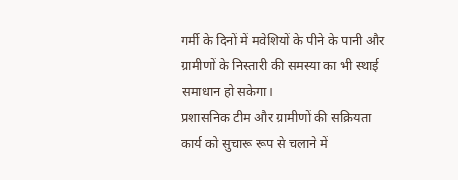गर्मी के दिनों में मवेशियों के पीने के पानी और ग्रामीणों के निस्तारी की समस्या का भी स्थाई समाधान हो सकेगा।
प्रशासनिक टीम और ग्रामीणों की सक्रियता
कार्य को सुचारू रूप से चलाने में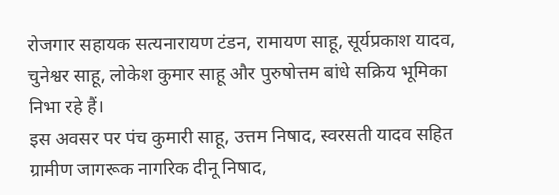रोजगार सहायक सत्यनारायण टंडन, रामायण साहू, सूर्यप्रकाश यादव, चुनेश्वर साहू, लोकेश कुमार साहू और पुरुषोत्तम बांधे सक्रिय भूमिका निभा रहे हैं।
इस अवसर पर पंच कुमारी साहू, उत्तम निषाद, स्वरसती यादव सहित ग्रामीण जागरूक नागरिक दीनू निषाद,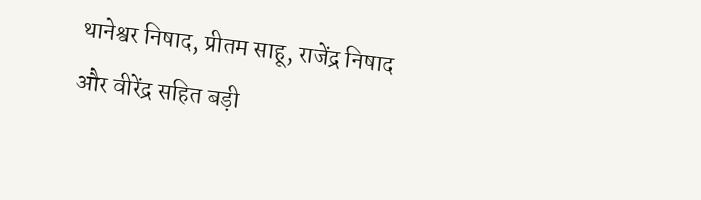थानेश्वर निषाद, प्रीतम साहू, राजेंद्र निषाद और वीरेंद्र सहित बड़ी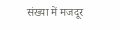संख्या में मजदूर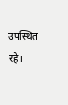उपस्थित रहे।